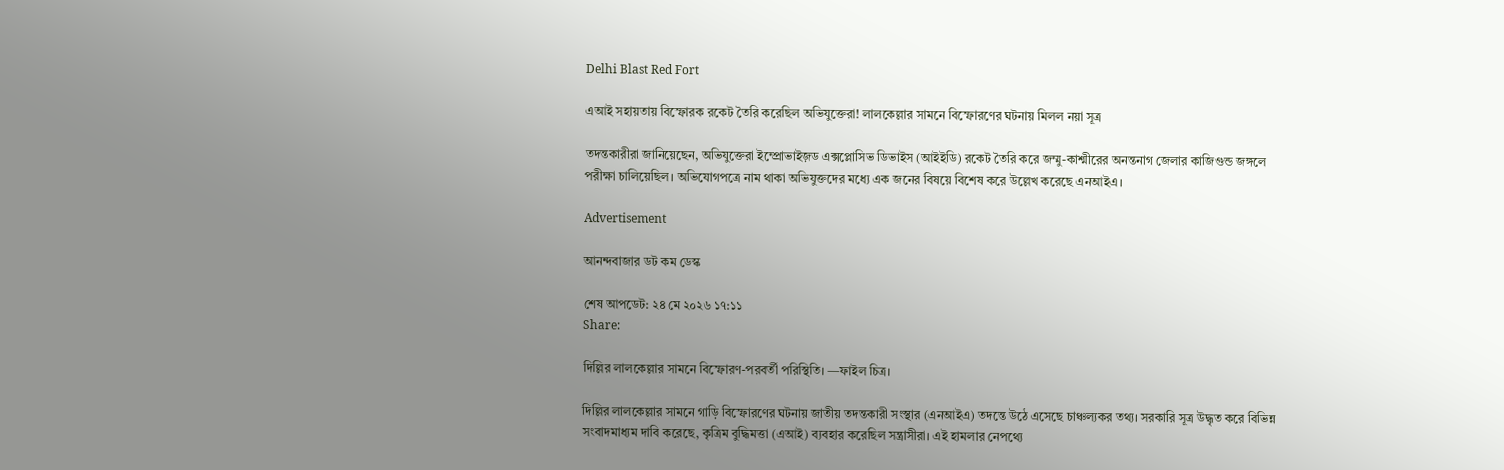Delhi Blast Red Fort

এআই সহায়তায় বিস্ফোরক রকেট তৈরি করেছিল অভিযুক্তেরা! লালকেল্লার সামনে বিস্ফোরণের ঘটনায় মিলল নয়া সূত্র

তদন্তকারীরা জানিয়েছেন, অভিযুক্তেরা ইম্প্রোভাইজ়ড এক্সপ্লোসিভ ডিভাইস (আইইডি) রকেট তৈরি করে জম্মু-কাশ্মীরের অনন্তনাগ জেলার কাজিগুন্ড জঙ্গলে পরীক্ষা চালিয়েছিল। অভিযোগপত্রে নাম থাকা অভিযুক্তদের মধ্যে এক জনের বিষয়ে বিশেষ করে উল্লেখ করেছে এনআইএ।

Advertisement

আনন্দবাজার ডট কম ডেস্ক

শেষ আপডেট: ২৪ মে ২০২৬ ১৭:১১
Share:

দিল্লির লালকেল্লার সামনে বিস্ফোরণ-পরবর্তী পরিস্থিতি। —ফাইল চিত্র।

দিল্লির লালকেল্লার সামনে গাড়ি বিস্ফোরণের ঘটনায় জাতীয় তদন্তকারী সংস্থার (এনআইএ) তদন্তে উঠে এসেছে চাঞ্চল্যকর তথ্য। সরকারি সূত্র উদ্ধৃত করে বিভিন্ন সংবাদমাধ্যম দাবি করেছে, কৃত্রিম বুদ্ধিমত্তা (এআই) ব্যবহার করেছিল সন্ত্রাসীরা। এই হামলার নেপথ্যে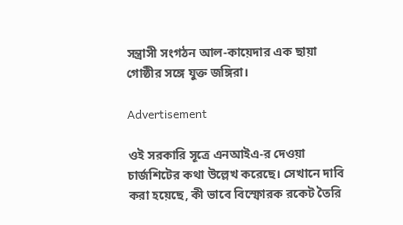সন্ত্রাসী সংগঠন আল-কায়েদার এক ছায়া গোষ্ঠীর সঙ্গে যুক্ত জঙ্গিরা।

Advertisement

ওই সরকারি সূত্রে এনআইএ-র দেওয়া চার্জশিটের কথা উল্লেখ করেছে। সেখানে দাবি করা হয়েছে, কী ভাবে বিস্ফোরক রকেট তৈরি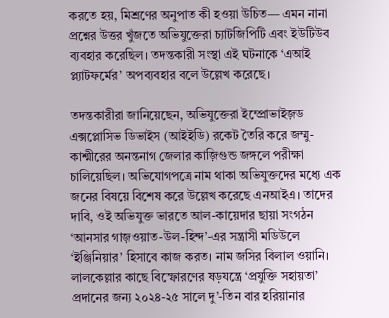করতে হয়, মিশ্রণের অনুপাত কী হওয়া উচিত— এমন নানা প্রশ্নের উত্তর খুঁজতে অভিযুক্তেরা চ্যাটজিপিটি এবং ইউটিউব ব্যবহার করেছিল। তদন্তকারী সংস্থা এই ঘটনাকে ‘এআই প্ল্যাটফর্মের’ অপব্যবহার বলে উল্লেখ করেছে।

তদন্তকারীরা জানিয়েছেন, অভিযুক্তেরা ইম্প্রোভাইজ়ড এক্সপ্লোসিভ ডিভাইস (আইইডি) রকেট তৈরি করে জম্মু-কাশ্মীরের অনন্তনাগ জেলার কাজ়িগুন্ড জঙ্গলে পরীক্ষা চালিয়েছিল। অভিযোগপত্রে নাম থাকা অভিযুক্তদের মধ্যে এক জনের বিষয়ে বিশেষ করে উল্লেখ করেছে এনআইএ। তাদের দাবি, ওই অভিযুক্ত ভারতে আল-কায়েদার ছায়া সংগঠন ‘আনসার গাজ়ওয়াত-উল-হিন্দ’-এর সন্ত্রাসী মডিউলে ‘ইঞ্জিনিয়ার’ হিসাবে কাজ করত। নাম জসির বিলাল ওয়ানি। লালকেল্লার কাছে বিস্ফোরণের ষড়যন্ত্রে ‘প্রযুক্তি সহায়তা’ প্রদানের জন্য ২০২৪-২৫ সালে দু’-তিন বার হরিয়ানার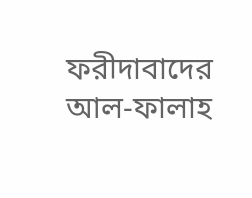ফরীদাবাদের আল-ফালাহ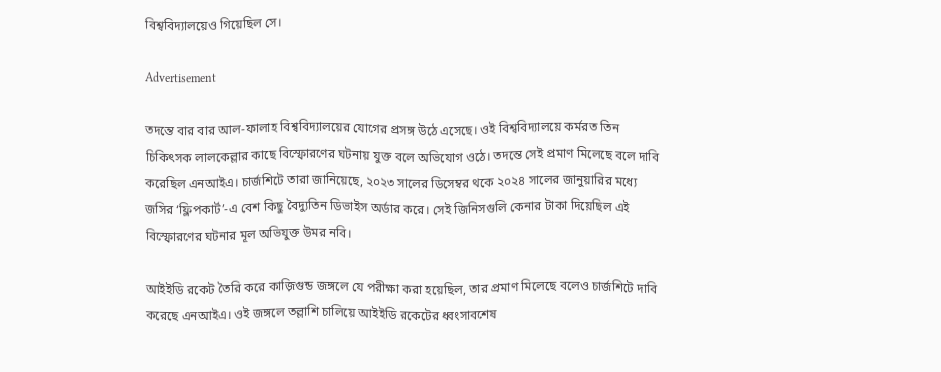বিশ্ববিদ্যালয়েও গিয়েছিল সে।

Advertisement

তদন্তে বার বার আল-ফালাহ বিশ্ববিদ্যালয়ের যোগের প্রসঙ্গ উঠে এসেছে। ওই বিশ্ববিদ্যালয়ে কর্মরত তিন চিকিৎসক লালকেল্লার কাছে বিস্ফোরণের ঘটনায় যুক্ত বলে অভিযোগ ওঠে। তদন্তে সেই প্রমাণ মিলেছে বলে দাবি করেছিল এনআইএ। চার্জশিটে তারা জানিয়েছে, ২০২৩ সালের ডিসেম্বর থকে ২০২৪ সালের জানুয়ারির মধ্যে জসির ‘ফ্লিপকার্ট’-এ বেশ কিছু বৈদ্যুতিন ডিভাইস অর্ডার করে। সেই জিনিসগুলি কেনার টাকা দিয়েছিল এই বিস্ফোরণের ঘটনার মূল অভিযুক্ত উমর নবি।

আইইডি রকেট তৈরি করে কাজ়িগুন্ড জঙ্গলে যে পরীক্ষা করা হয়েছিল, তার প্রমাণ মিলেছে বলেও চার্জশিটে দাবি করেছে এনআইএ। ওই জঙ্গলে তল্লাশি চালিয়ে আইইডি রকেটের ধ্বংসাবশেষ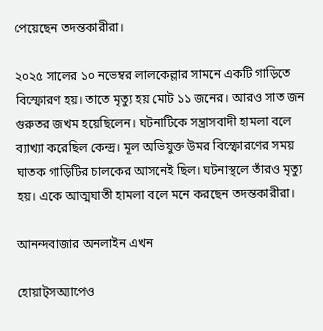পেয়েছেন তদন্তকারীরা।

২০২৫ সালের ১০ নভেম্বর লালকেল্লার সামনে একটি গাড়িতে বিস্ফোরণ হয়। তাতে মৃত্যু হয় মোট ১১ জনের। আরও সাত জন গুরুতর জখম হয়েছিলেন। ঘটনাটিকে সন্ত্রাসবাদী হামলা বলে ব্যাখ্যা করেছিল কেন্দ্র। মূল অভিযুক্ত উমর বিস্ফোরণের সময় ঘাতক গাড়িটির চালকের আসনেই ছিল। ঘটনাস্থলে তাঁরও মৃত্যু হয়। একে আত্মঘাতী হামলা বলে মনে করছেন তদন্তকারীরা।

আনন্দবাজার অনলাইন এখন

হোয়াট্‌সঅ্যাপেও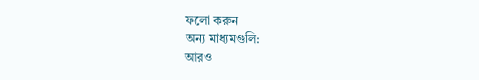ফলো করুন
অন্য মাধ্যমগুলি:
আরও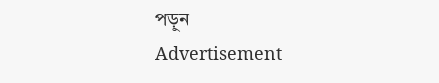পড়ুন
Advertisement